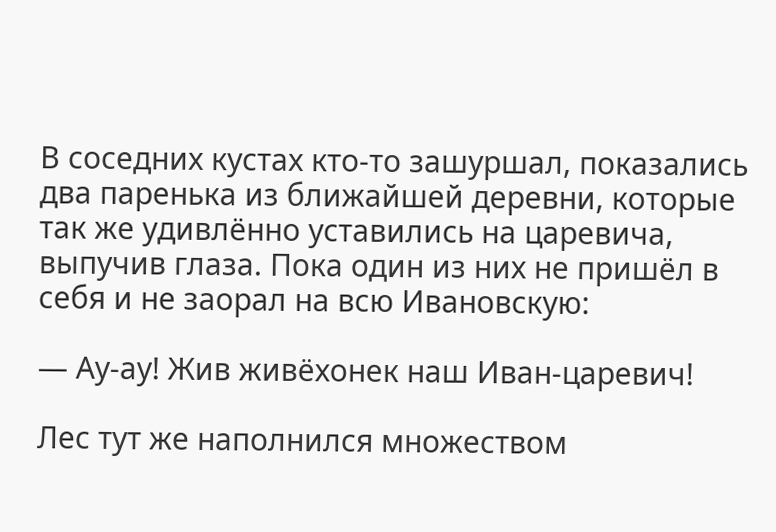В соседних кустах кто-то зашуршал, показались два паренька из ближайшей деревни, которые так же удивлённо уставились на царевича, выпучив глаза. Пока один из них не пришёл в себя и не заорал на всю Ивановскую:

— Ау-ау! Жив живёхонек наш Иван-царевич!

Лес тут же наполнился множеством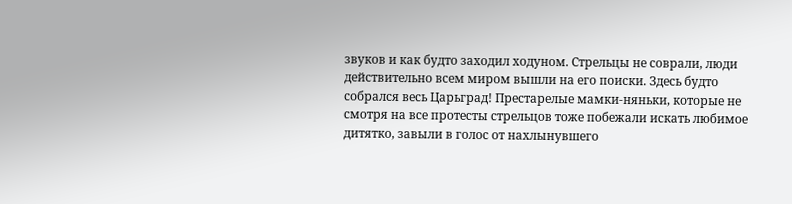звуков и как будто заходил ходуном. Стрельцы не соврали, люди действительно всем миром вышли на его поиски. Здесь будто собрался весь Царьград! Престарелые мамки-няньки, которые не смотря на все протесты стрельцов тоже побежали искать любимое дитятко, завыли в голос от нахлынувшего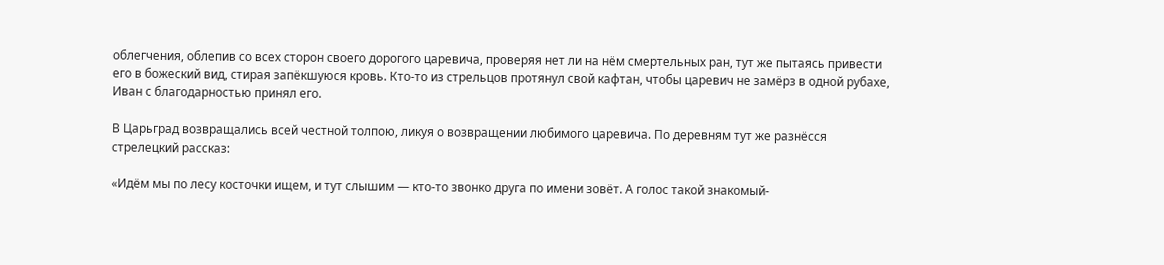облегчения, облепив со всех сторон своего дорогого царевича, проверяя нет ли на нём смертельных ран, тут же пытаясь привести его в божеский вид, стирая запёкшуюся кровь. Кто-то из стрельцов протянул свой кафтан, чтобы царевич не замёрз в одной рубахе, Иван с благодарностью принял его.

В Царьград возвращались всей честной толпою, ликуя о возвращении любимого царевича. По деревням тут же разнёсся стрелецкий рассказ:

«Идём мы по лесу косточки ищем, и тут слышим — кто-то звонко друга по имени зовёт. А голос такой знакомый-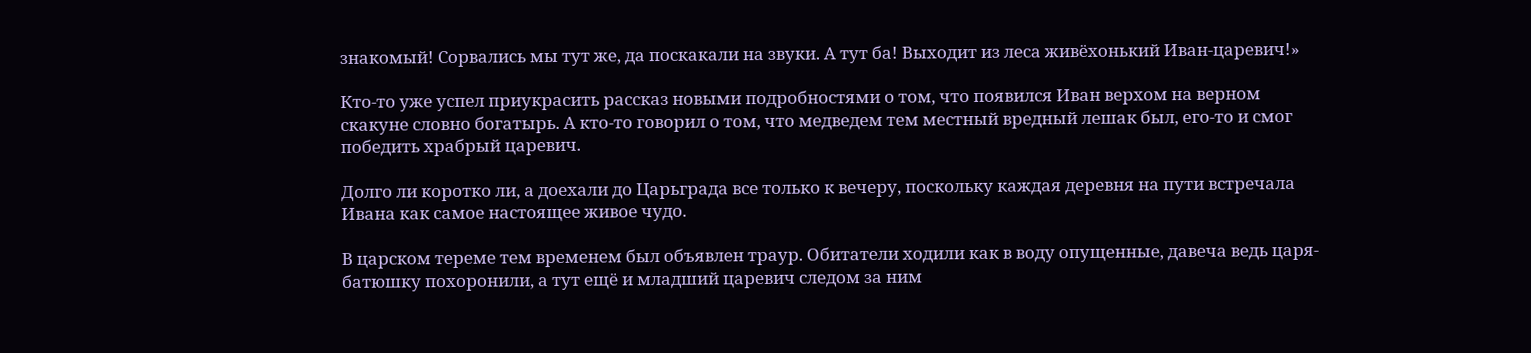знакомый! Сорвались мы тут же, да поскакали на звуки. А тут ба! Выходит из леса живёхонький Иван-царевич!»

Кто-то уже успел приукрасить рассказ новыми подробностями о том, что появился Иван верхом на верном скакуне словно богатырь. А кто-то говорил о том, что медведем тем местный вредный лешак был, его-то и смог победить храбрый царевич.

Долго ли коротко ли, а доехали до Царьграда все только к вечеру, поскольку каждая деревня на пути встречала Ивана как самое настоящее живое чудо.

В царском тереме тем временем был объявлен траур. Обитатели ходили как в воду опущенные, давеча ведь царя-батюшку похоронили, а тут ещё и младший царевич следом за ним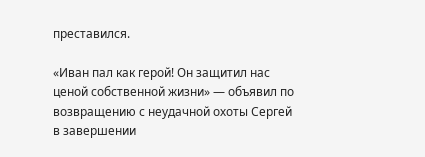преставился.

«Иван пал как герой! Он защитил нас ценой собственной жизни» — объявил по возвращению с неудачной охоты Сергей в завершении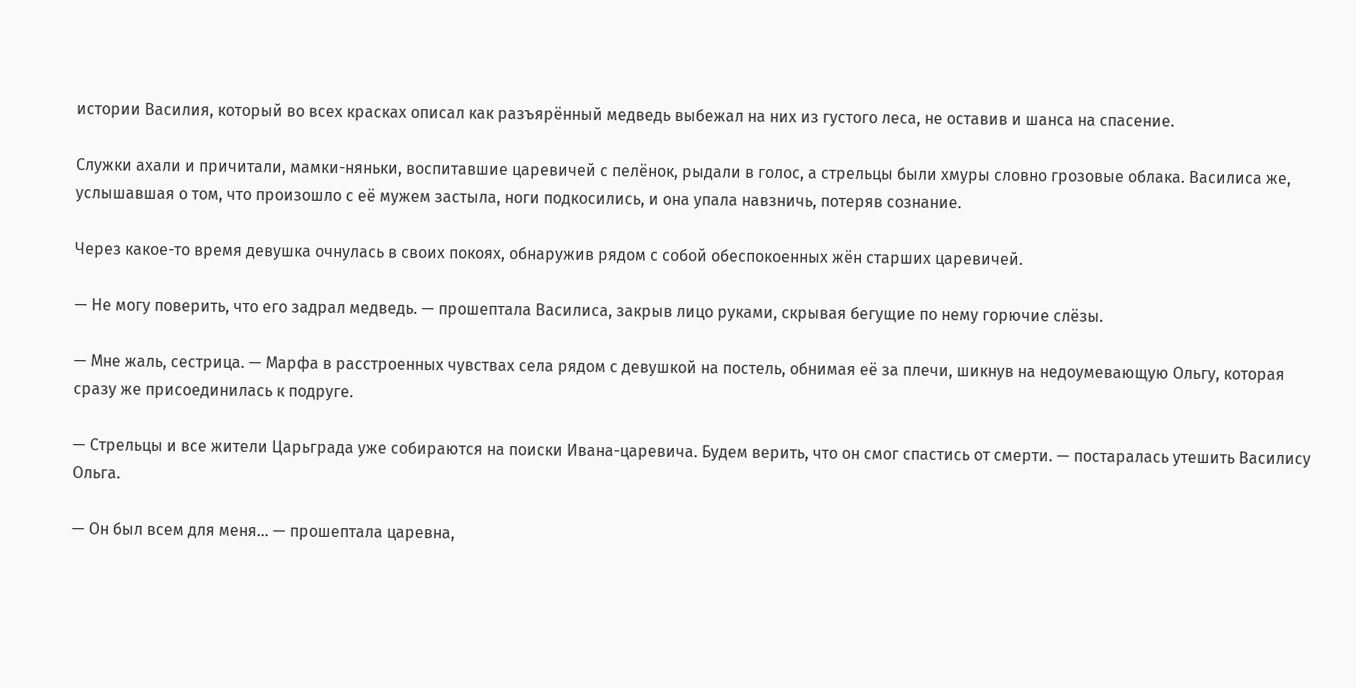истории Василия, который во всех красках описал как разъярённый медведь выбежал на них из густого леса, не оставив и шанса на спасение.

Служки ахали и причитали, мамки-няньки, воспитавшие царевичей с пелёнок, рыдали в голос, а стрельцы были хмуры словно грозовые облака. Василиса же, услышавшая о том, что произошло с её мужем застыла, ноги подкосились, и она упала навзничь, потеряв сознание.

Через какое-то время девушка очнулась в своих покоях, обнаружив рядом с собой обеспокоенных жён старших царевичей.

— Не могу поверить, что его задрал медведь. — прошептала Василиса, закрыв лицо руками, скрывая бегущие по нему горючие слёзы.

— Мне жаль, сестрица. — Марфа в расстроенных чувствах села рядом с девушкой на постель, обнимая её за плечи, шикнув на недоумевающую Ольгу, которая сразу же присоединилась к подруге.

— Стрельцы и все жители Царьграда уже собираются на поиски Ивана-царевича. Будем верить, что он смог спастись от смерти. — постаралась утешить Василису Ольга.

— Он был всем для меня… — прошептала царевна,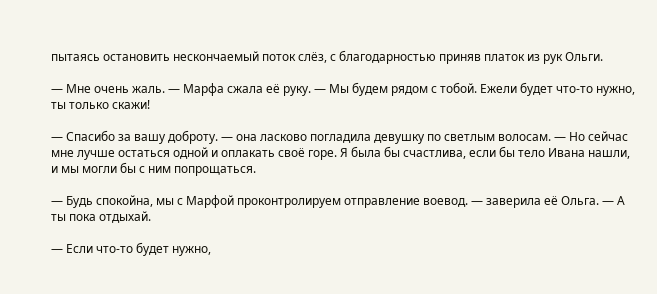пытаясь остановить нескончаемый поток слёз, с благодарностью приняв платок из рук Ольги.

— Мне очень жаль. — Марфа сжала её руку. — Мы будем рядом с тобой. Ежели будет что-то нужно, ты только скажи!

— Спасибо за вашу доброту. — она ласково погладила девушку по светлым волосам. — Но сейчас мне лучше остаться одной и оплакать своё горе. Я была бы счастлива, если бы тело Ивана нашли, и мы могли бы с ним попрощаться.

— Будь спокойна, мы с Марфой проконтролируем отправление воевод. — заверила её Ольга. — А ты пока отдыхай.

— Если что-то будет нужно,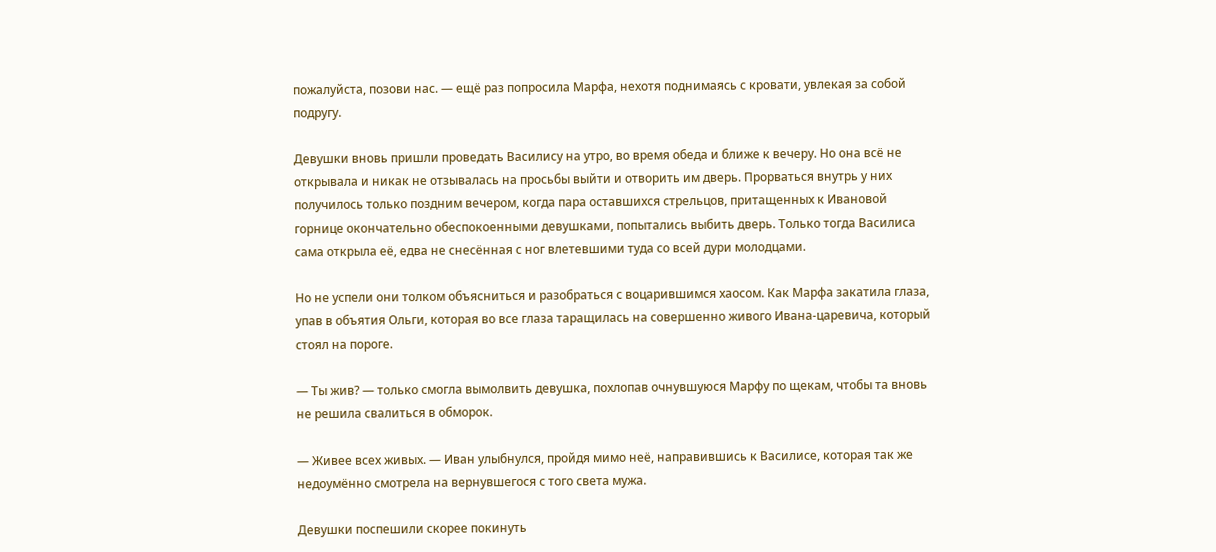пожалуйста, позови нас. — ещё раз попросила Марфа, нехотя поднимаясь с кровати, увлекая за собой подругу.

Девушки вновь пришли проведать Василису на утро, во время обеда и ближе к вечеру. Но она всё не открывала и никак не отзывалась на просьбы выйти и отворить им дверь. Прорваться внутрь у них получилось только поздним вечером, когда пара оставшихся стрельцов, притащенных к Ивановой горнице окончательно обеспокоенными девушками, попытались выбить дверь. Только тогда Василиса сама открыла её, едва не снесённая с ног влетевшими туда со всей дури молодцами.

Но не успели они толком объясниться и разобраться с воцарившимся хаосом. Как Марфа закатила глаза, упав в объятия Ольги, которая во все глаза таращилась на совершенно живого Ивана-царевича, который стоял на пороге.

— Ты жив? — только смогла вымолвить девушка, похлопав очнувшуюся Марфу по щекам, чтобы та вновь не решила свалиться в обморок.

— Живее всех живых. — Иван улыбнулся, пройдя мимо неё, направившись к Василисе, которая так же недоумённо смотрела на вернувшегося с того света мужа.

Девушки поспешили скорее покинуть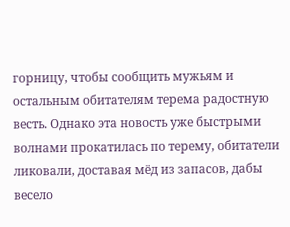горницу, чтобы сообщить мужьям и остальным обитателям терема радостную весть. Однако эта новость уже быстрыми волнами прокатилась по терему, обитатели ликовали, доставая мёд из запасов, дабы весело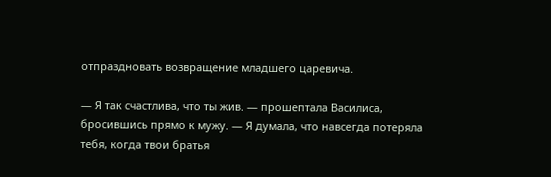отпраздновать возвращение младшего царевича.

— Я так счастлива, что ты жив. — прошептала Василиса, бросившись прямо к мужу. — Я думала, что навсегда потеряла тебя, когда твои братья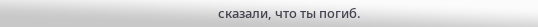сказали, что ты погиб.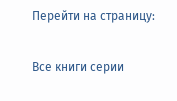Перейти на страницу:

Все книги серии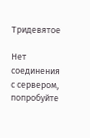Тридевятое

Нет соединения с сервером, попробуйте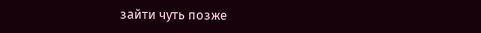зайти чуть позже